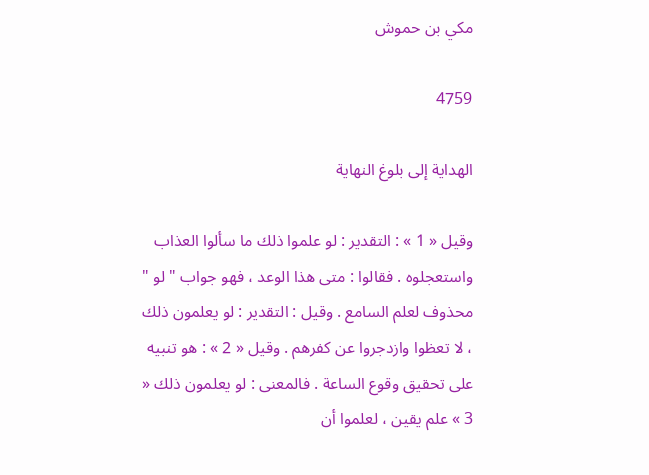مكي بن حموش

4759

الهداية إلى بلوغ النهاية

وقيل « 1 » : التقدير : لو علموا ذلك ما سألوا العذاب واستعجلوه . فقالوا : متى هذا الوعد ، فهو جواب " لو " محذوف لعلم السامع . وقيل : التقدير : لو يعلمون ذلك ، لا تعظوا وازدجروا عن كفرهم . وقيل « 2 » : هو تنبيه على تحقيق وقوع الساعة . فالمعنى : لو يعلمون ذلك « 3 » علم يقين ، لعلموا أن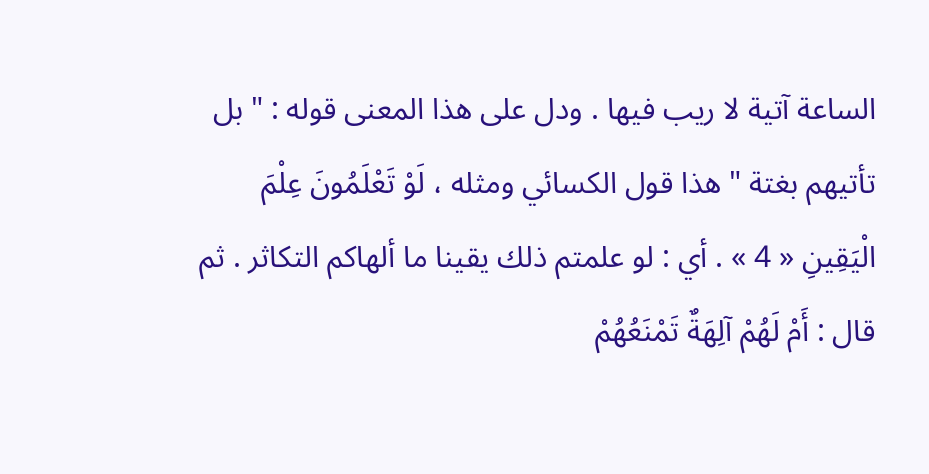الساعة آتية لا ريب فيها . ودل على هذا المعنى قوله : " بل تأتيهم بغتة " هذا قول الكسائي ومثله ، لَوْ تَعْلَمُونَ عِلْمَ الْيَقِينِ « 4 » . أي : لو علمتم ذلك يقينا ما ألهاكم التكاثر . ثم قال : أَمْ لَهُمْ آلِهَةٌ تَمْنَعُهُمْ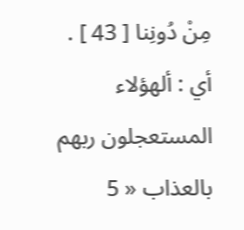مِنْ دُونِنا [ 43 ] . أي : ألهؤلاء المستعجلون ربهم بالعذاب « 5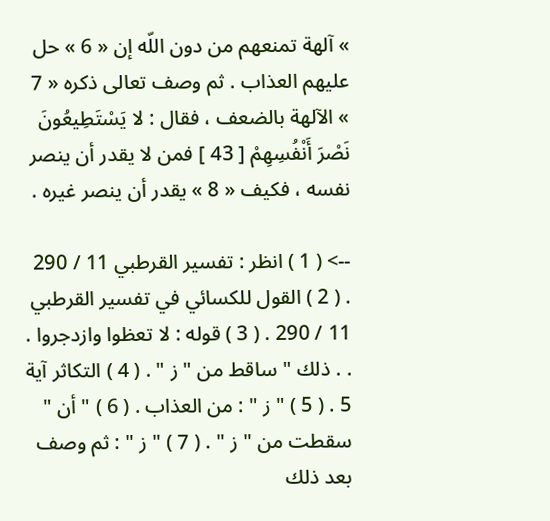» آلهة تمنعهم من دون اللّه إن « 6 » حل عليهم العذاب . ثم وصف تعالى ذكره « 7 » الآلهة بالضعف ، فقال : لا يَسْتَطِيعُونَ نَصْرَ أَنْفُسِهِمْ [ 43 ] فمن لا يقدر أن ينصر نفسه ، فكيف « 8 » يقدر أن ينصر غيره .

--> ( 1 ) انظر : تفسير القرطبي 11 / 290 . ( 2 ) القول للكسائي في تفسير القرطبي 11 / 290 . ( 3 ) قوله : لا تعظوا وازدجروا . . . ذلك " ساقط من " ز " . ( 4 ) التكاثر آية 5 . ( 5 ) " ز " : من العذاب . ( 6 ) " أن " سقطت من " ز " . ( 7 ) " ز " : ثم وصف بعد ذلك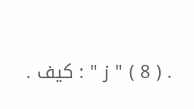. ( 8 ) " ز " : كيف .